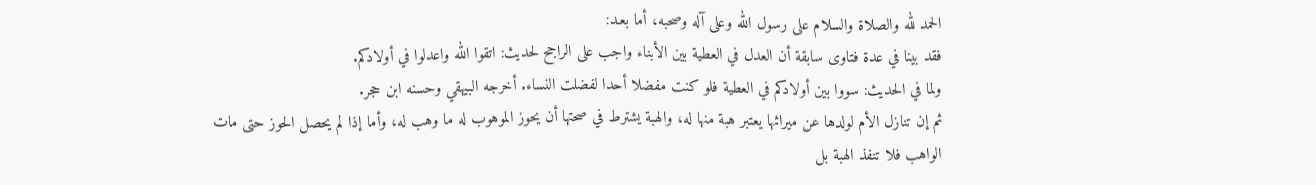الحمد لله والصلاة والسلام على رسول الله وعلى آله وصحبه، أما بعـد:
فقد بينا في عدة فتاوى سابقة أن العدل في العطية بين الأبناء واجب على الراجح لحديث: اتقوا الله واعدلوا في أولادكم.
ولما في الحديث: سووا بين أولادكم في العطية فلو كنت مفضلا أحدا لفضلت النساء. أخرجه البيهقي وحسنه ابن حجر.
ثم إن تنازل الأم لولدها عن ميراثها يعتبر هبة منها له، والهبة يشترط في صحتها أن يحوز الموهوب له ما وهب له، وأما إذا لم يحصل الحوز حتى مات الواهب فلا تنفذ الهبة بل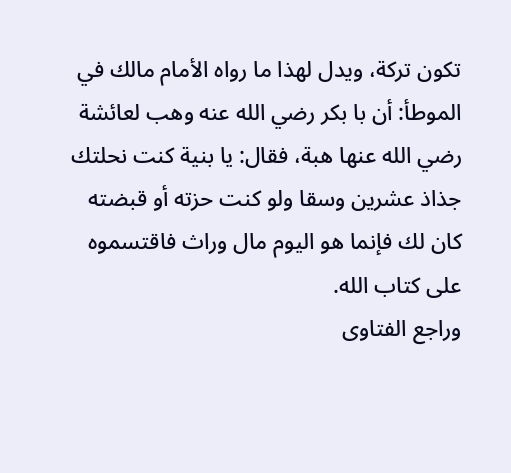تكون تركة، ويدل لهذا ما رواه الأمام مالك في الموطأ: أن با بكر رضي الله عنه وهب لعائشة رضي الله عنها هبة، فقال: يا بنية كنت نحلتك جذاذ عشرين وسقا ولو كنت حزته أو قبضته كان لك فإنما هو اليوم مال وراث فاقتسموه على كتاب الله.
وراجع الفتاوى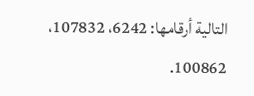التالية أرقامها: 6242، 107832، 100862.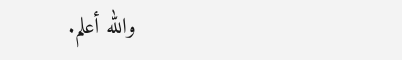والله أعلم.